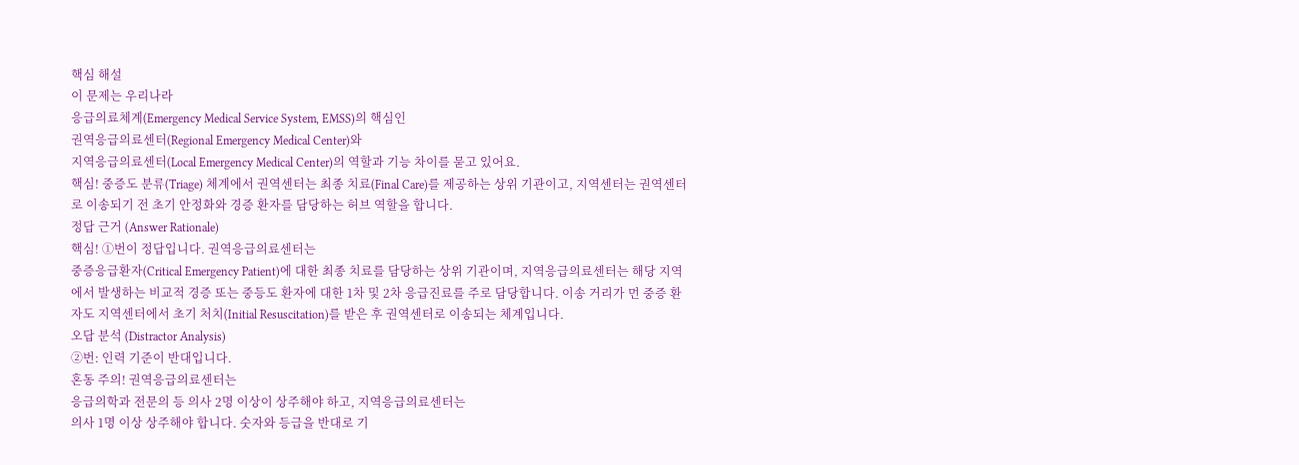핵심 해설
이 문제는 우리나라
응급의료체계(Emergency Medical Service System, EMSS)의 핵심인
권역응급의료센터(Regional Emergency Medical Center)와
지역응급의료센터(Local Emergency Medical Center)의 역할과 기능 차이를 묻고 있어요.
핵심! 중증도 분류(Triage) 체계에서 권역센터는 최종 치료(Final Care)를 제공하는 상위 기관이고, 지역센터는 권역센터로 이송되기 전 초기 안정화와 경증 환자를 담당하는 허브 역할을 합니다.
정답 근거 (Answer Rationale)
핵심! ①번이 정답입니다. 권역응급의료센터는
중증응급환자(Critical Emergency Patient)에 대한 최종 치료를 담당하는 상위 기관이며, 지역응급의료센터는 해당 지역에서 발생하는 비교적 경증 또는 중등도 환자에 대한 1차 및 2차 응급진료를 주로 담당합니다. 이송 거리가 먼 중증 환자도 지역센터에서 초기 처치(Initial Resuscitation)를 받은 후 권역센터로 이송되는 체계입니다.
오답 분석 (Distractor Analysis)
②번: 인력 기준이 반대입니다.
혼동 주의! 권역응급의료센터는
응급의학과 전문의 등 의사 2명 이상이 상주해야 하고, 지역응급의료센터는
의사 1명 이상 상주해야 합니다. 숫자와 등급을 반대로 기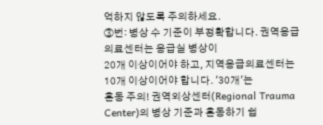억하지 않도록 주의하세요.
③번: 병상 수 기준이 부정확합니다. 권역응급의료센터는 응급실 병상이
20개 이상이어야 하고, 지역응급의료센터는
10개 이상이어야 합니다. '30개'는
혼동 주의! 권역외상센터(Regional Trauma Center)의 병상 기준과 혼동하기 쉽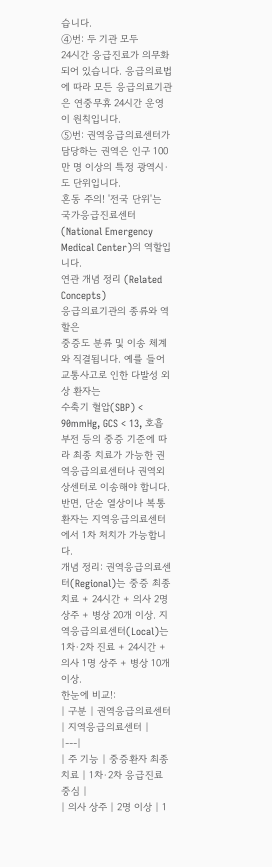습니다.
④번: 두 기관 모두
24시간 응급진료가 의무화되어 있습니다. 응급의료법에 따라 모든 응급의료기관은 연중무휴 24시간 운영이 원칙입니다.
⑤번: 권역응급의료센터가 담당하는 권역은 인구 100만 명 이상의 특정 광역시·도 단위입니다.
혼동 주의! '전국 단위'는 국가응급진료센터(National Emergency Medical Center)의 역할입니다.
연관 개념 정리 (Related Concepts)
응급의료기관의 종류와 역할은
중증도 분류 및 이송 체계와 직결됩니다. 예를 들어 교통사고로 인한 다발성 외상 환자는
수축기 혈압(SBP) < 90mmHg, GCS < 13, 호흡 부전 등의 중증 기준에 따라 최종 치료가 가능한 권역응급의료센터나 권역외상센터로 이송해야 합니다. 반면, 단순 열상이나 복통 환자는 지역응급의료센터에서 1차 처치가 가능합니다.
개념 정리: 권역응급의료센터(Regional)는 중증 최종 치료 + 24시간 + 의사 2명 상주 + 병상 20개 이상. 지역응급의료센터(Local)는 1차·2차 진료 + 24시간 + 의사 1명 상주 + 병상 10개 이상.
한눈에 비교!:
| 구분 | 권역응급의료센터 | 지역응급의료센터 |
|---|
| 주 기능 | 중증환자 최종 치료 | 1차·2차 응급진료 중심 |
| 의사 상주 | 2명 이상 | 1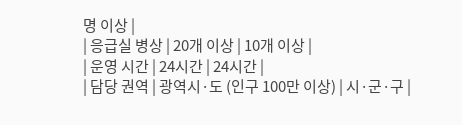명 이상 |
| 응급실 병상 | 20개 이상 | 10개 이상 |
| 운영 시간 | 24시간 | 24시간 |
| 담당 권역 | 광역시·도 (인구 100만 이상) | 시·군·구 |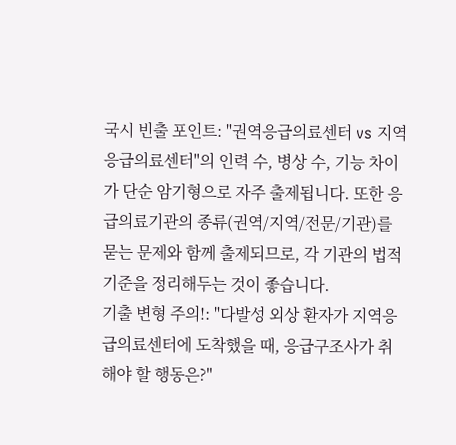국시 빈출 포인트: "권역응급의료센터 vs 지역응급의료센터"의 인력 수, 병상 수, 기능 차이가 단순 암기형으로 자주 출제됩니다. 또한 응급의료기관의 종류(권역/지역/전문/기관)를 묻는 문제와 함께 출제되므로, 각 기관의 법적 기준을 정리해두는 것이 좋습니다.
기출 변형 주의!: "다발성 외상 환자가 지역응급의료센터에 도착했을 때, 응급구조사가 취해야 할 행동은?"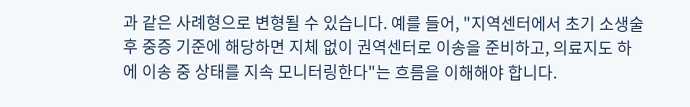과 같은 사례형으로 변형될 수 있습니다. 예를 들어, "지역센터에서 초기 소생술 후 중증 기준에 해당하면 지체 없이 권역센터로 이송을 준비하고, 의료지도 하에 이송 중 상태를 지속 모니터링한다"는 흐름을 이해해야 합니다.